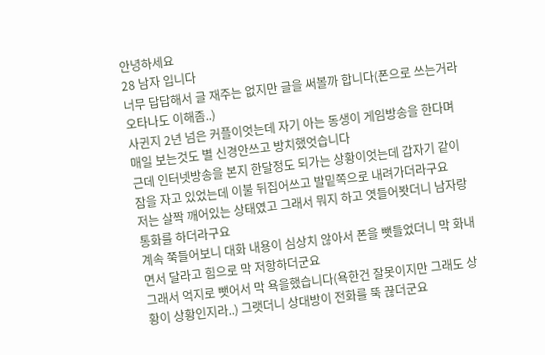안녕하세요
28 남자 입니다
너무 답답해서 글 재주는 없지만 글을 써볼까 합니다(폰으로 쓰는거라 오타나도 이해좀..)
사귄지 2년 넘은 커플이엇는데 자기 아는 동생이 게임방송을 한다며 매일 보는것도 별 신경안쓰고 방치했엇습니다
근데 인터넷방송을 본지 한달정도 되가는 상황이엇는데 갑자기 같이 잠을 자고 있었는데 이불 뒤집어쓰고 발밑쪽으로 내려가더라구요
저는 살짝 깨어있는 상태였고 그래서 뭐지 하고 엿들어봣더니 남자랑 통화를 하더라구요
계속 쭉들어보니 대화 내용이 심상치 않아서 폰을 뺏들었더니 막 화내면서 달라고 힘으로 막 저항하더군요
그래서 억지로 뺏어서 막 욕을했습니다(욕한건 잘못이지만 그래도 상황이 상황인지라..) 그랫더니 상대방이 전화를 뚝 끊더군요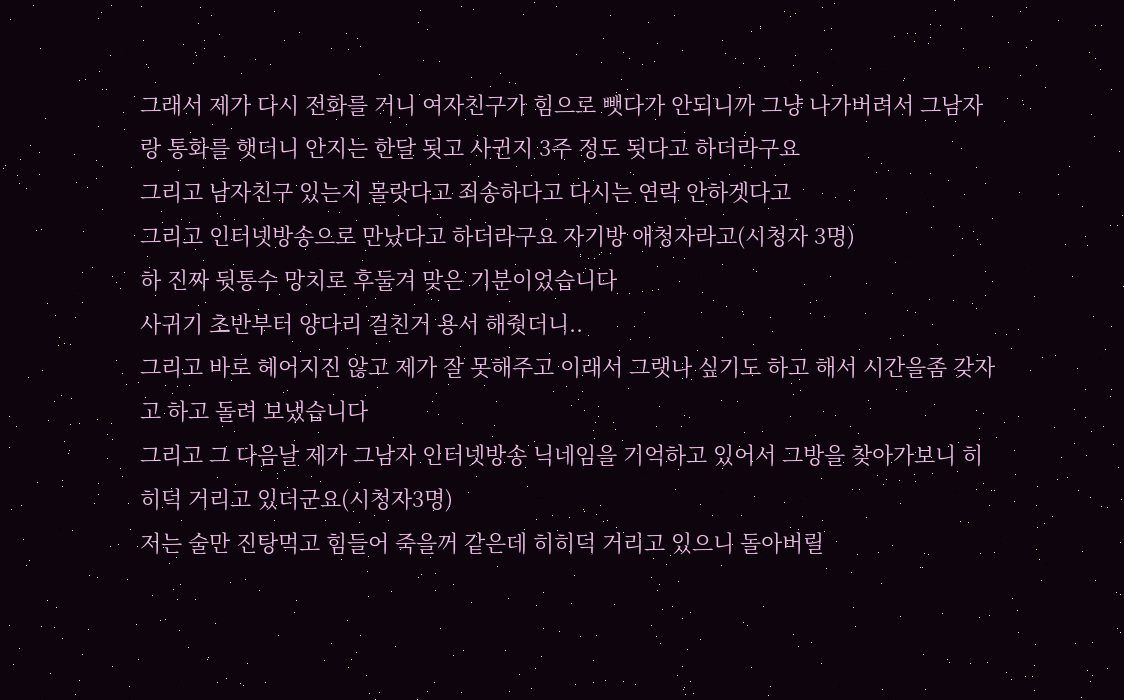그래서 제가 다시 전화를 거니 여자친구가 힘으로 뺏다가 안되니까 그냥 나가버려서 그남자랑 통화를 햇더니 안지는 한달 됫고 사귄지 3주 정도 됫다고 하더라구요
그리고 남자친구 있는지 몰랏다고 죄송하다고 다시는 연락 안하겟다고
그리고 인터넷방송으로 만났다고 하더라구요 자기방 애청자라고(시청자 3명)
하 진짜 뒷통수 망치로 후둘겨 맞은 기분이었습니다
사귀기 초반부터 양다리 걸친거 용서 해줫더니..
그리고 바로 헤어지진 않고 제가 잘 못해주고 이래서 그랫나 싶기도 하고 해서 시간을좀 갖자고 하고 돌려 보냈습니다
그리고 그 다음날 제가 그남자 인터넷방송 닉네임을 기억하고 있어서 그방을 찾아가보니 히히덕 거리고 있더군요(시청자3명)
저는 술만 진탕먹고 힘들어 죽을꺼 같은데 히히덕 거리고 있으니 돌아버릴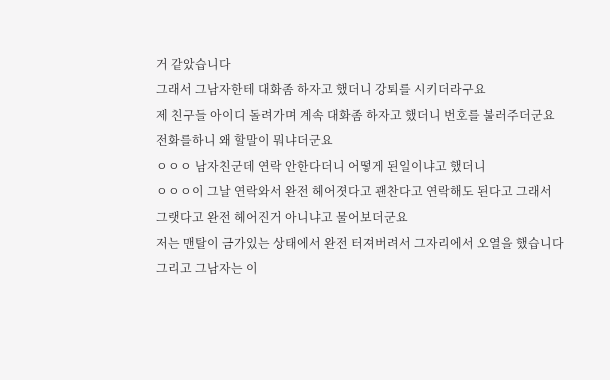거 같았습니다
그래서 그남자한테 대화좀 하자고 했더니 강퇴를 시키더라구요
제 친구들 아이디 돌려가며 계속 대화좀 하자고 했더니 번호를 불러주더군요
전화를하니 왜 할말이 뭐냐더군요
ㅇㅇㅇ 남자친군데 연락 안한다더니 어떻게 된일이냐고 했더니
ㅇㅇㅇ이 그날 연락와서 완전 헤어졋다고 괜찬다고 연락해도 된다고 그래서 그랫다고 완전 헤어진거 아니냐고 물어보더군요
저는 맨탈이 금가있는 상태에서 완전 터져버려서 그자리에서 오열을 했습니다
그리고 그남자는 이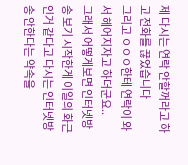제 다시는 연락 안할꺼라고 하고 전화를 끊었습니다
그리고 ㅇㅇㅇ한테 연락이 와서 헤어지자고 하더군요..
그래서 어떻게보면 인터넷방송 보기 시작한게 이일의 화근인거 같다고 다시는 인터넷방송 안한다는 약속을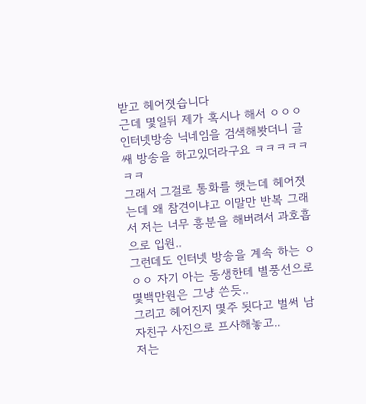받고 헤어졋습니다
근데 몇일뒤 제가 혹시나 해서 ㅇㅇㅇ인터넷방송 닉네임을 검색해봣더니 글쌔 방송을 하고있더라구요 ㅋㅋㅋㅋㅋㅋㅋ
그래서 그걸로 통화를 햇는데 헤어졋는데 왜 참견이냐고 이말만 반복 그래서 저는 너무 흥분을 해버려서 과호흡으로 입원..
그런데도 인터넷 방송을 계속 하는 ㅇㅇㅇ 자기 아는 동생한테 별풍선으로 몇백만원은 그냥 쓴듯..
그리고 헤어진지 몇주 됫다고 벌써 남자친구 사진으로 프사해놓고..
저는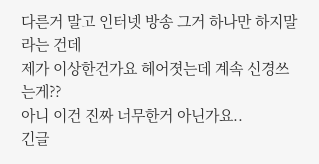다른거 말고 인터넷 방송 그거 하나만 하지말라는 건데
제가 이상한건가요 헤어졋는데 계속 신경쓰는게??
아니 이건 진짜 너무한거 아닌가요..
긴글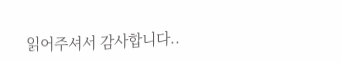읽어주셔서 감사합니다..